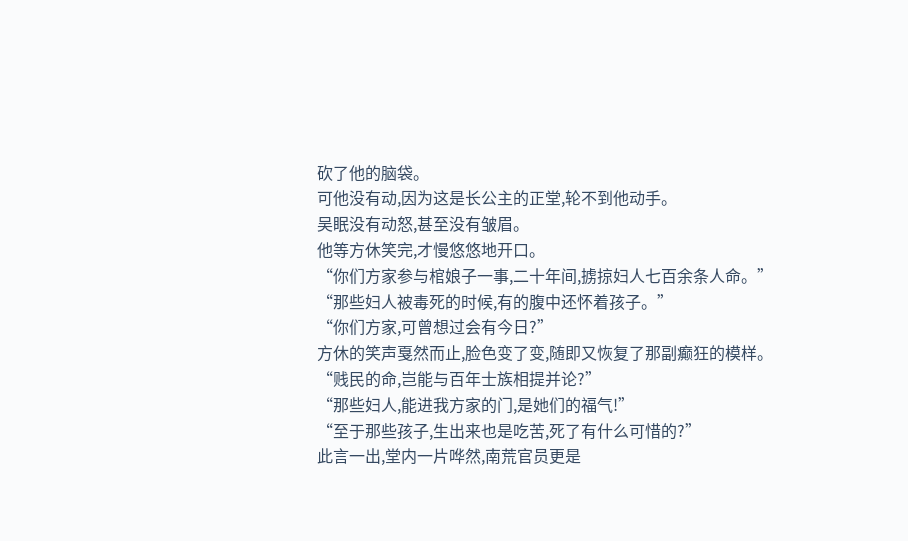砍了他的脑袋。
可他没有动,因为这是长公主的正堂,轮不到他动手。
吴眠没有动怒,甚至没有皱眉。
他等方休笑完,才慢悠悠地开口。
“你们方家参与棺娘子一事,二十年间,掳掠妇人七百余条人命。”
“那些妇人被毒死的时候,有的腹中还怀着孩子。”
“你们方家,可曾想过会有今日?”
方休的笑声戛然而止,脸色变了变,随即又恢复了那副癫狂的模样。
“贱民的命,岂能与百年士族相提并论?”
“那些妇人,能进我方家的门,是她们的福气!”
“至于那些孩子,生出来也是吃苦,死了有什么可惜的?”
此言一出,堂内一片哗然,南荒官员更是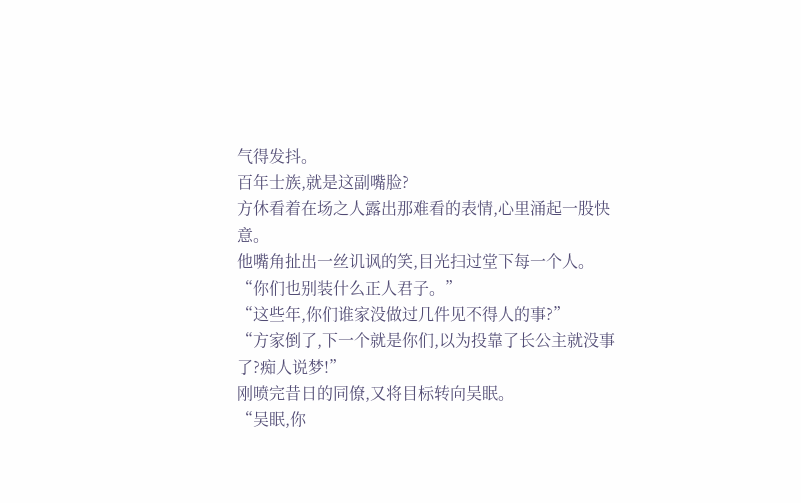气得发抖。
百年士族,就是这副嘴脸?
方休看着在场之人露出那难看的表情,心里涌起一股快意。
他嘴角扯出一丝讥讽的笑,目光扫过堂下每一个人。
“你们也别装什么正人君子。”
“这些年,你们谁家没做过几件见不得人的事?”
“方家倒了,下一个就是你们,以为投靠了长公主就没事了?痴人说梦!”
刚喷完昔日的同僚,又将目标转向吴眠。
“吴眠,你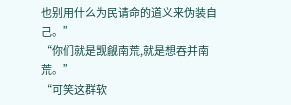也别用什么为民请命的道义来伪装自己。”
“你们就是觊觎南荒,就是想吞并南荒。”
“可笑这群软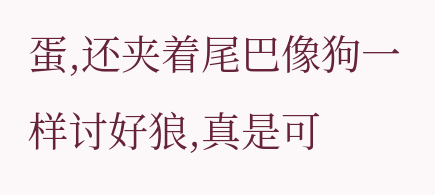蛋,还夹着尾巴像狗一样讨好狼,真是可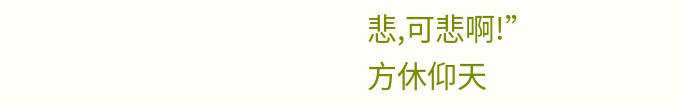悲,可悲啊!”
方休仰天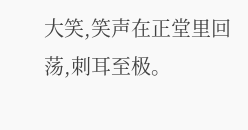大笑,笑声在正堂里回荡,刺耳至极。